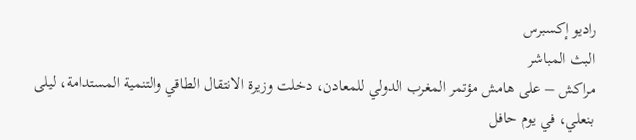راديو إكسبرس
البث المباشر
مراكش – على هامش مؤتمر المغرب الدولي للمعادن، دخلت وزيرة الانتقال الطاقي والتنمية المستدامة، ليلى بنعلي، في يوم حافل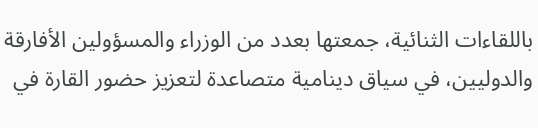باللقاءات الثنائية، جمعتها بعدد من الوزراء والمسؤولين الأفارقة والدوليين، في سياق دينامية متصاعدة لتعزيز حضور القارة في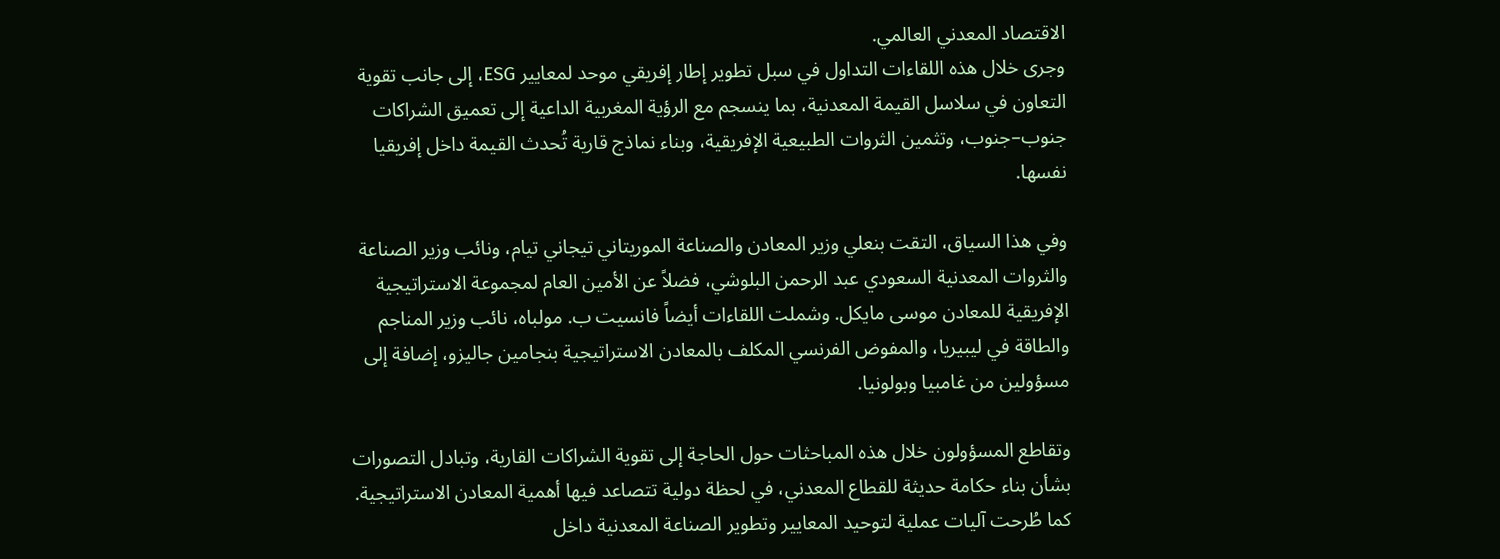الاقتصاد المعدني العالمي.
وجرى خلال هذه اللقاءات التداول في سبل تطوير إطار إفريقي موحد لمعايير ESG، إلى جانب تقوية التعاون في سلاسل القيمة المعدنية، بما ينسجم مع الرؤية المغربية الداعية إلى تعميق الشراكات جنوب–جنوب، وتثمين الثروات الطبيعية الإفريقية، وبناء نماذج قارية تُحدث القيمة داخل إفريقيا نفسها.

وفي هذا السياق، التقت بنعلي وزير المعادن والصناعة الموريتاني تيجاني تيام، ونائب وزير الصناعة والثروات المعدنية السعودي عبد الرحمن البلوشي، فضلاً عن الأمين العام لمجموعة الاستراتيجية الإفريقية للمعادن موسى مايكل. وشملت اللقاءات أيضاً فانسيت ب. مولباه، نائب وزير المناجم والطاقة في ليبيريا، والمفوض الفرنسي المكلف بالمعادن الاستراتيجية بنجامين جاليزو، إضافة إلى مسؤولين من غامبيا وبولونيا.

وتقاطع المسؤولون خلال هذه المباحثات حول الحاجة إلى تقوية الشراكات القارية، وتبادل التصورات بشأن بناء حكامة حديثة للقطاع المعدني، في لحظة دولية تتصاعد فيها أهمية المعادن الاستراتيجية. كما طُرحت آليات عملية لتوحيد المعايير وتطوير الصناعة المعدنية داخل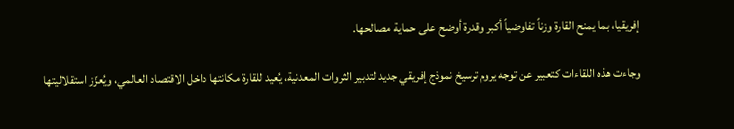إفريقيا، بما يمنح القارة وزناً تفاوضياً أكبر وقدرة أوضح على حماية مصالحها.

وجاءت هذه اللقاءات كتعبير عن توجه يروم ترسيخ نموذج إفريقي جديد لتدبير الثروات المعدنية، يُعيد للقارة مكانتها داخل الاقتصاد العالمي، ويُعزّز استقلاليتها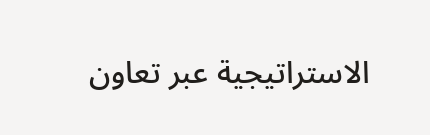الاستراتيجية عبر تعاون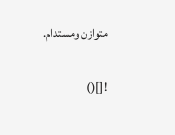متوازن ومستدام.

![]()